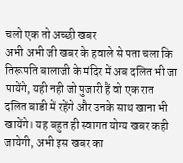चलो एक तो अच्छी खबर
अभी अभी जी खबर के हवाले से पता चला कि तिरूपति बालाजी के मंदिर में अब दलित भी जा पायेंगे, यही नही जो पुजारी हैं वो एक रात दलित बाडी में रहेंगे और उनके साथ खाना भी खायेंगे। यह बहुत ही स्वागत योग्य खबर कही जायेगी, अभी इस खबर का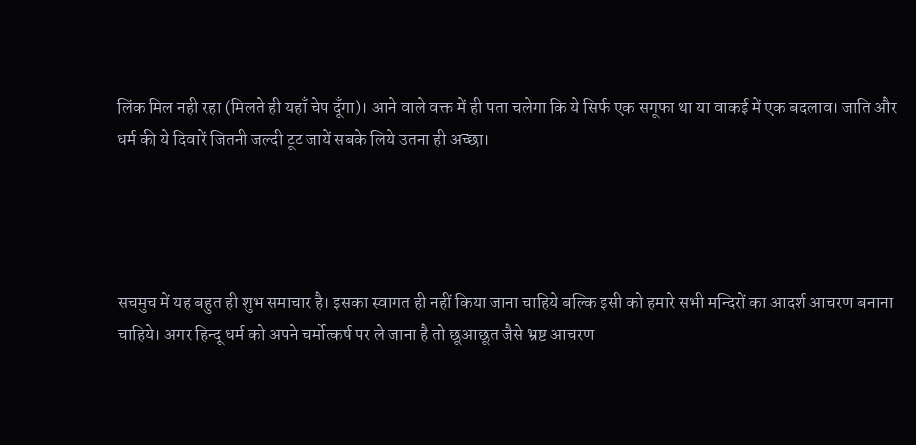लिंक मिल नही रहा (मिलते ही यहाँ चेप दूँगा)। आने वाले वक्त में ही पता चलेगा कि ये सिर्फ एक सगूफा था या वाकई में एक बदलाव। जाति और धर्म की ये दिवारें जितनी जल्दी टूट जायें सबके लिये उतना ही अच्छा।




सचमुच में यह बहुत ही शुभ समाचार है। इसका स्वागत ही नहीं किया जाना चाहिये बल्कि इसी को हमारे सभी मन्दिरों का आदर्श आचरण बनाना चाहिये। अगर हिन्दू धर्म को अपने चर्मोत्कर्ष पर ले जाना है तो छूआछूत जैसे भ्रष्ट आचरण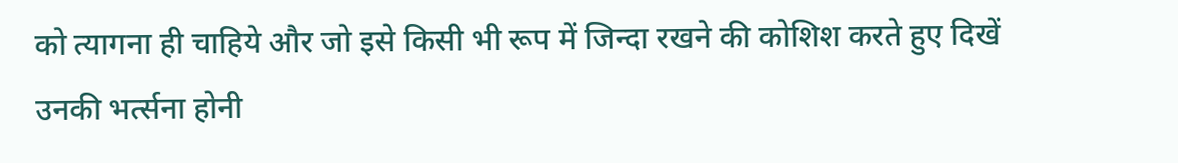को त्यागना ही चाहिये और जो इसे किसी भी रूप में जिन्दा रखने की कोशिश करते हुए दिखें उनकी भर्त्सना होनी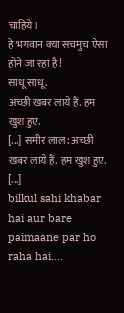चाहिये।
हे भगवान क्या सचमुच ऐसा होने जा रहा है!
साधू साधू.
अच्छी खबर लाये हैं. हम खुश हुए.
[...] समीर लाल: अच्छी खबर लाये हैं. हम खुश हुए. [...]
bilkul sahi khabar hai aur bare paimaane par ho raha hai….